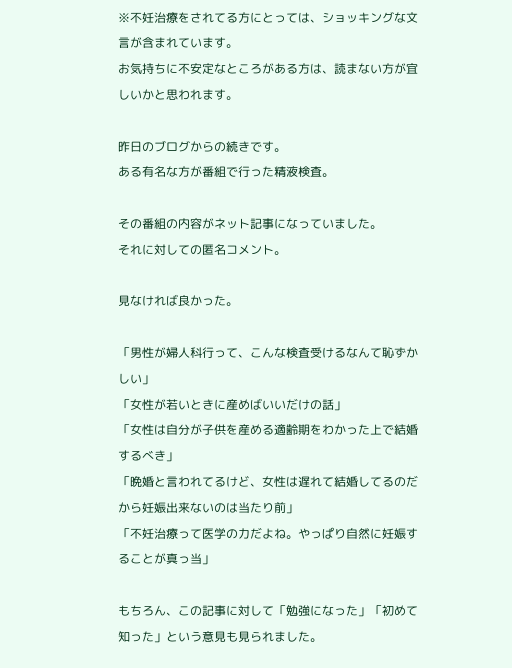※不妊治療をされてる方にとっては、ショッキングな文言が含まれています。
お気持ちに不安定なところがある方は、読まない方が宜しいかと思われます。

昨日のブログからの続きです。
ある有名な方が番組で行った精液検査。

その番組の内容がネット記事になっていました。
それに対しての匿名コメント。

見なければ良かった。

「男性が婦人科行って、こんな検査受けるなんて恥ずかしい」
「女性が若いときに産めばいいだけの話」
「女性は自分が子供を産める適齢期をわかった上で結婚するべき」
「晩婚と言われてるけど、女性は遅れて結婚してるのだから妊娠出来ないのは当たり前」
「不妊治療って医学の力だよね。やっぱり自然に妊娠することが真っ当」

もちろん、この記事に対して「勉強になった」「初めて知った」という意見も見られました。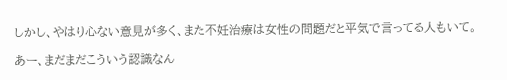しかし、やはり心ない意見が多く、また不妊治療は女性の問題だと平気で言ってる人もいて。

あー、まだまだこういう認識なん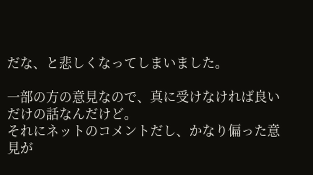だな、と悲しくなってしまいました。

一部の方の意見なので、真に受けなければ良いだけの話なんだけど。
それにネットのコメントだし、かなり偏った意見が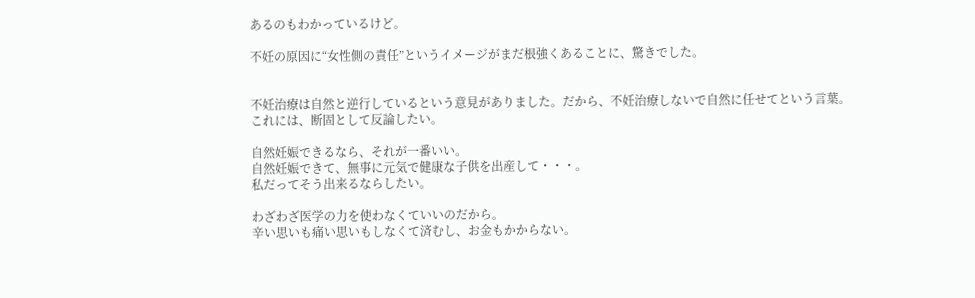あるのもわかっているけど。

不妊の原因に“女性側の責任”というイメージがまだ根強くあることに、驚きでした。


不妊治療は自然と逆行しているという意見がありました。だから、不妊治療しないで自然に任せてという言葉。
これには、断固として反論したい。

自然妊娠できるなら、それが一番いい。
自然妊娠できて、無事に元気で健康な子供を出産して・・・。
私だってそう出来るならしたい。

わざわざ医学の力を使わなくていいのだから。
辛い思いも痛い思いもしなくて済むし、お金もかからない。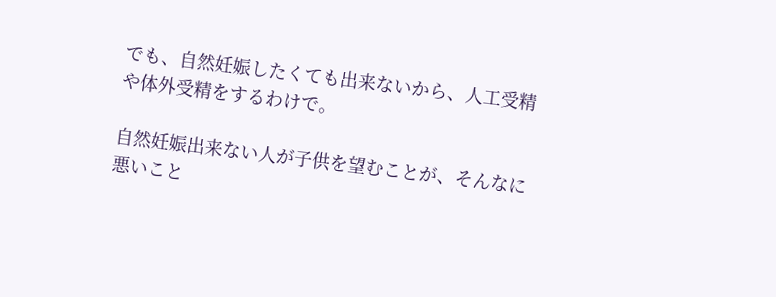でも、自然妊娠したくても出来ないから、人工受精や体外受精をするわけで。

自然妊娠出来ない人が子供を望むことが、そんなに悪いこと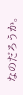なのだろうか。